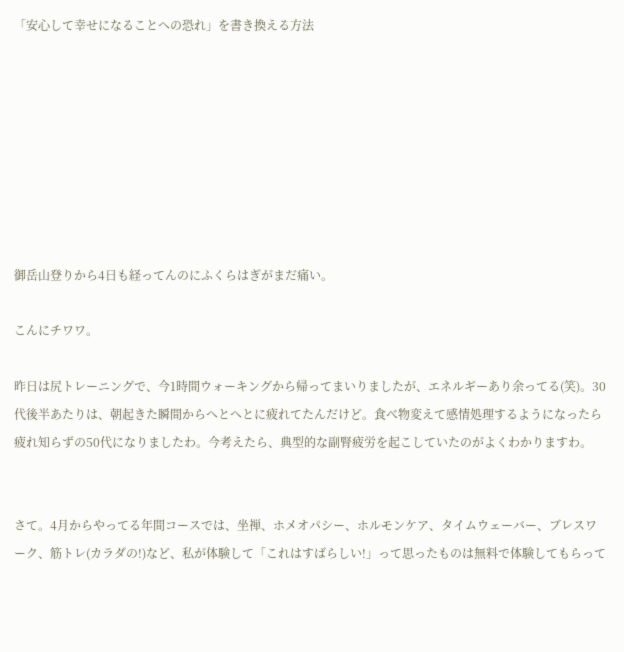「安心して幸せになることへの恐れ」を書き換える方法








御岳山登りから4日も経ってんのにふくらはぎがまだ痛い。

こんにチワワ。

昨日は尻トレーニングで、今1時間ウォーキングから帰ってまいりましたが、エネルギーあり余ってる(笑)。30代後半あたりは、朝起きた瞬間からへとへとに疲れてたんだけど。食べ物変えて感情処理するようになったら疲れ知らずの50代になりましたわ。今考えたら、典型的な副腎疲労を起こしていたのがよくわかりますわ。


さて。4月からやってる年間コースでは、坐禅、ホメオパシー、ホルモンケア、タイムウェーバー、ブレスワーク、筋トレ(カラダの!)など、私が体験して「これはすばらしい!」って思ったものは無料で体験してもらって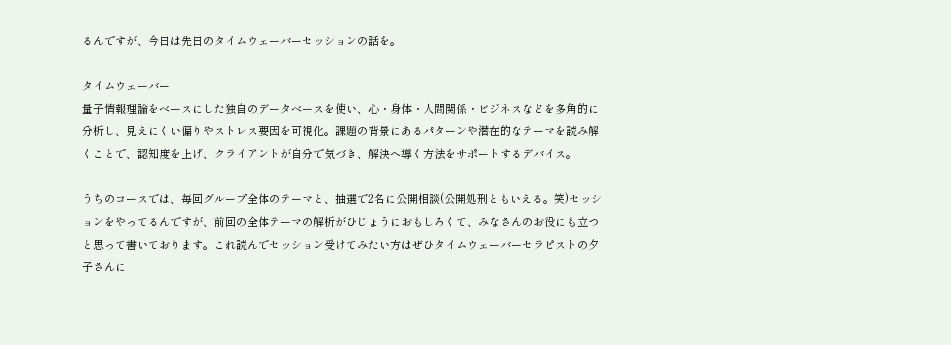るんですが、今日は先日のタイムウェーバーセッションの話を。

タイムウェーバー
量子情報理論をベースにした独自のデータベースを使い、心・身体・人間関係・ビジネスなどを多角的に分析し、見えにくい偏りやストレス要因を可視化。課題の背景にあるパターンや潜在的なテーマを読み解くことで、認知度を上げ、クライアントが自分で気づき、解決へ導く方法をサポートするデバイス。

うちのコースでは、毎回グループ全体のテーマと、抽選で2名に公開相談(公開処刑ともいえる。笑)セッションをやってるんですが、前回の全体テーマの解析がひじょうにおもしろくて、みなさんのお役にも立つと思って書いております。これ読んでセッション受けてみたい方はぜひタイムウェーバーセラピストの夕子さんに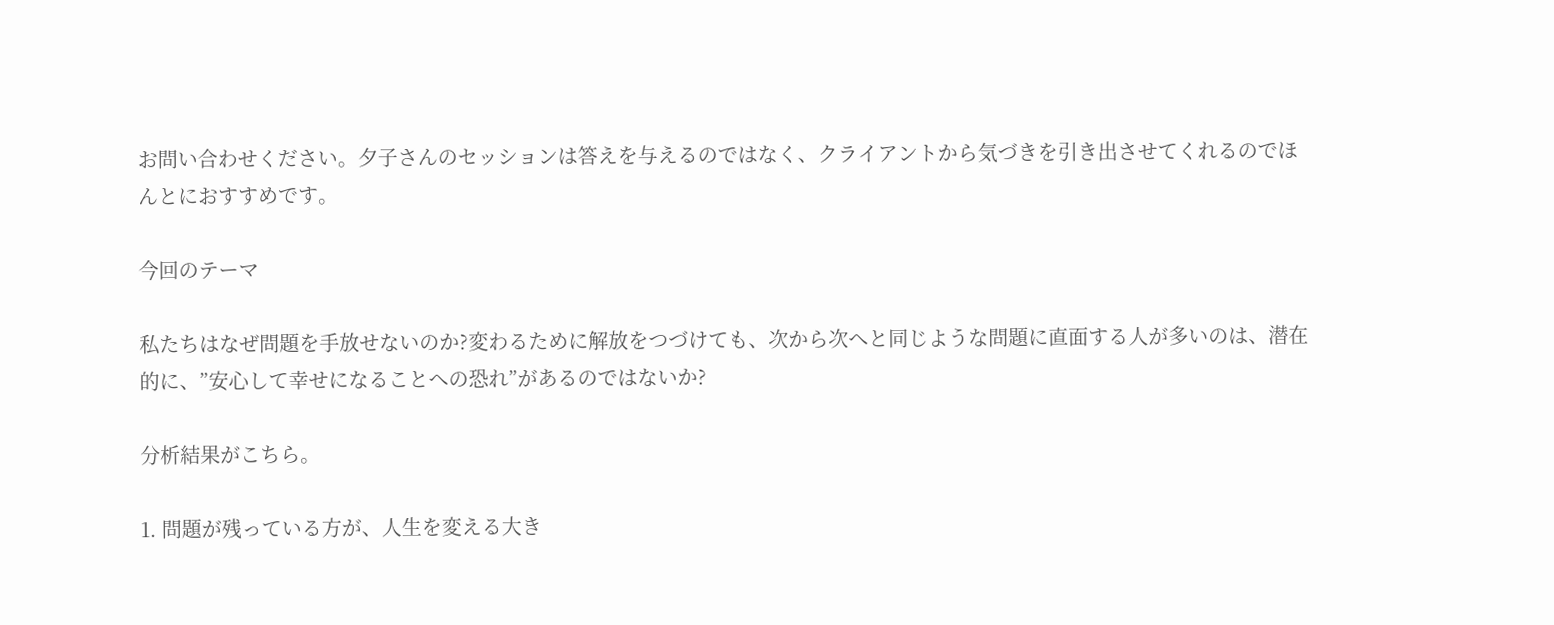お問い合わせください。夕子さんのセッションは答えを与えるのではなく、クライアントから気づきを引き出させてくれるのでほんとにおすすめです。

今回のテーマ

私たちはなぜ問題を手放せないのか?変わるために解放をつづけても、次から次へと同じような問題に直面する人が多いのは、潜在的に、”安心して幸せになることへの恐れ”があるのではないか?

分析結果がこちら。

1. 問題が残っている方が、人生を変える大き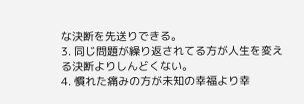な決断を先送りできる。
3. 同じ問題が繰り返されてる方が人生を変える決断よりしんどくない。
4. 慣れた痛みの方が未知の幸福より幸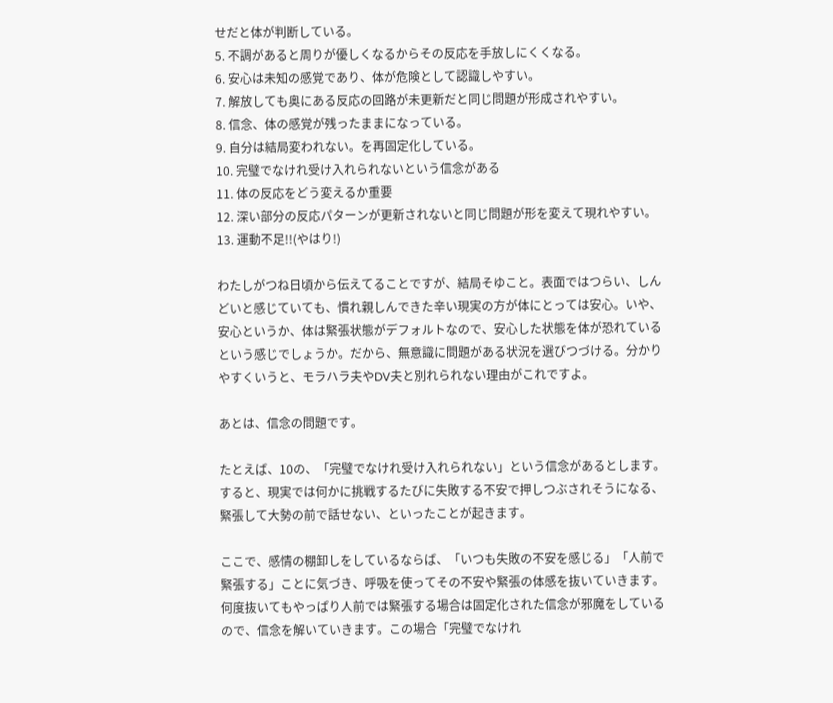せだと体が判断している。
5. 不調があると周りが優しくなるからその反応を手放しにくくなる。
6. 安心は未知の感覚であり、体が危険として認識しやすい。
7. 解放しても奥にある反応の回路が未更新だと同じ問題が形成されやすい。
8. 信念、体の感覚が残ったままになっている。
9. 自分は結局変われない。を再固定化している。
10. 完璧でなけれ受け入れられないという信念がある
11. 体の反応をどう変えるか重要
12. 深い部分の反応パターンが更新されないと同じ問題が形を変えて現れやすい。
13. 運動不足!!(やはり!)

わたしがつね日頃から伝えてることですが、結局そゆこと。表面ではつらい、しんどいと感じていても、慣れ親しんできた辛い現実の方が体にとっては安心。いや、安心というか、体は緊張状態がデフォルトなので、安心した状態を体が恐れているという感じでしょうか。だから、無意識に問題がある状況を選びつづける。分かりやすくいうと、モラハラ夫やDV夫と別れられない理由がこれですよ。

あとは、信念の問題です。

たとえば、10の、「完璧でなけれ受け入れられない」という信念があるとします。すると、現実では何かに挑戦するたびに失敗する不安で押しつぶされそうになる、緊張して大勢の前で話せない、といったことが起きます。

ここで、感情の棚卸しをしているならば、「いつも失敗の不安を感じる」「人前で緊張する」ことに気づき、呼吸を使ってその不安や緊張の体感を抜いていきます。何度抜いてもやっぱり人前では緊張する場合は固定化された信念が邪魔をしているので、信念を解いていきます。この場合「完璧でなけれ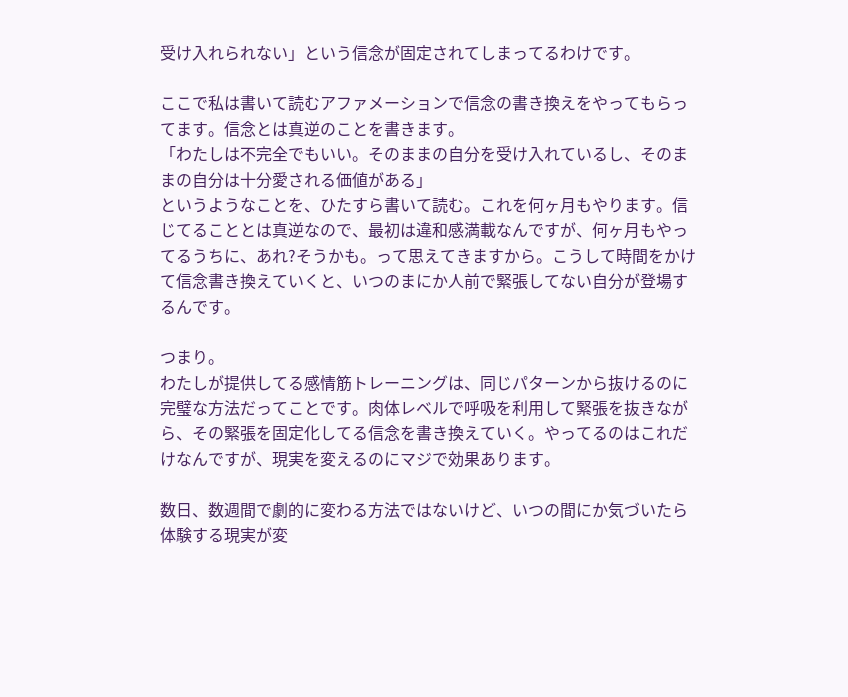受け入れられない」という信念が固定されてしまってるわけです。

ここで私は書いて読むアファメーションで信念の書き換えをやってもらってます。信念とは真逆のことを書きます。
「わたしは不完全でもいい。そのままの自分を受け入れているし、そのままの自分は十分愛される価値がある」
というようなことを、ひたすら書いて読む。これを何ヶ月もやります。信じてることとは真逆なので、最初は違和感満載なんですが、何ヶ月もやってるうちに、あれ?そうかも。って思えてきますから。こうして時間をかけて信念書き換えていくと、いつのまにか人前で緊張してない自分が登場するんです。

つまり。
わたしが提供してる感情筋トレーニングは、同じパターンから抜けるのに完璧な方法だってことです。肉体レベルで呼吸を利用して緊張を抜きながら、その緊張を固定化してる信念を書き換えていく。やってるのはこれだけなんですが、現実を変えるのにマジで効果あります。

数日、数週間で劇的に変わる方法ではないけど、いつの間にか気づいたら体験する現実が変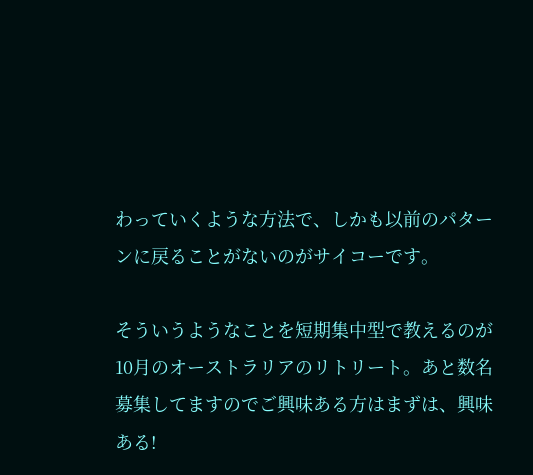わっていくような方法で、しかも以前のパターンに戻ることがないのがサイコーです。

そういうようなことを短期集中型で教えるのが10月のオーストラリアのリトリート。あと数名募集してますのでご興味ある方はまずは、興味ある!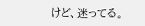けど、迷ってる。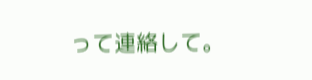って連絡して。